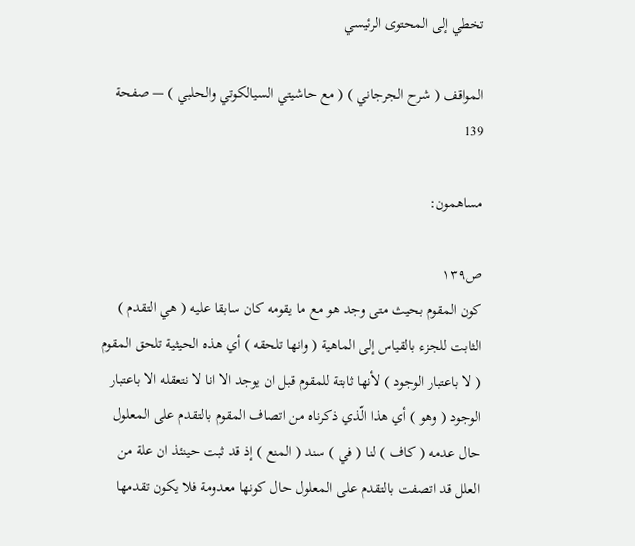تخطي إلى المحتوى الرئيسي

المواقف ( شرح الجرجاني ) ( مع حاشيتي السيالكوتي والحلبي ) — صفحة 139

مساهمون:

ص١٣٩
كون المقوم بحيث متى وجد هو مع ما يقومه كان سابقا عليه ( هي التقدم ) الثابت للجزء بالقياس إلى الماهية ( وانها تلحقه ) أي هذه الحيثية تلحق المقوم ( لا باعتبار الوجود ) لأنها ثابتة للمقوم قبل ان يوجد الا انا لا نتعقله الا باعتبار الوجود ( وهو ) أي هذا الّذي ذكرناه من اتصاف المقوم بالتقدم على المعلول حال عدمه ( كاف ) لنا ( في ) سند ( المنع ) إذ قد ثبت حينئذ ان علة من العلل قد اتصفت بالتقدم على المعلول حال كونها معدومة فلا يكون تقدمها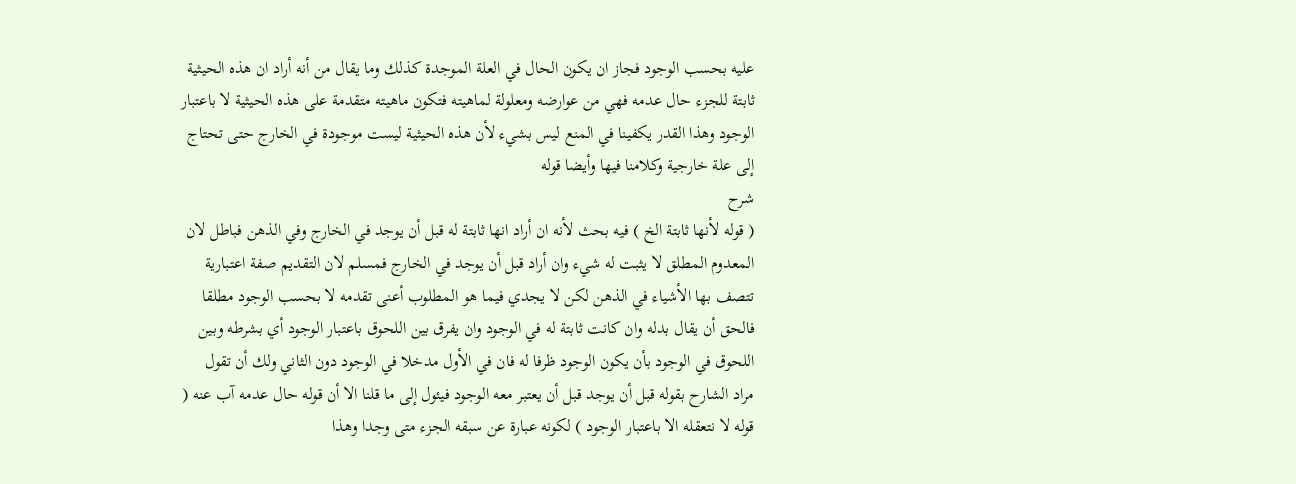عليه بحسب الوجود فجاز ان يكون الحال في العلة الموجدة كذلك وما يقال من أنه أراد ان هذه الحيثية ثابتة للجزء حال عدمه فهي من عوارضه ومعلولة لماهيته فتكون ماهيته متقدمة على هذه الحيثية لا باعتبار الوجود وهذا القدر يكفينا في المنع ليس بشيء لأن هذه الحيثية ليست موجودة في الخارج حتى تحتاج إلى علة خارجية وكلامنا فيها وأيضا قوله
شرح
( قوله لأنها ثابتة الخ ) فيه بحث لأنه ان أراد انها ثابتة له قبل أن يوجد في الخارج وفي الذهن فباطل لان المعدوم المطلق لا يثبت له شيء وان أراد قبل أن يوجد في الخارج فمسلم لان التقديم صفة اعتبارية تتصف بها الأشياء في الذهن لكن لا يجدي فيما هو المطلوب أعنى تقدمه لا بحسب الوجود مطلقا فالحق أن يقال بدله وان كانت ثابتة له في الوجود وان يفرق بين اللحوق باعتبار الوجود أي بشرطه وبين اللحوق في الوجود بأن يكون الوجود ظرفا له فان في الأول مدخلا في الوجود دون الثاني ولك أن تقول مراد الشارح بقوله قبل أن يوجد قبل أن يعتبر معه الوجود فيئول إلى ما قلنا الا أن قوله حال عدمه آب عنه ( قوله لا نتعقله الا باعتبار الوجود ) لكونه عبارة عن سبقه الجزء متى وجدا وهذا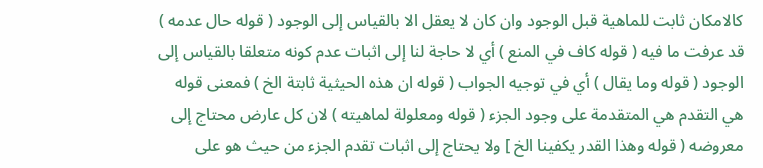كالامكان ثابت للماهية قبل الوجود وان كان لا يعقل الا بالقياس إلى الوجود ( قوله حال عدمه ) قد عرفت ما فيه ( قوله كاف في المنع ) أي لا حاجة لنا إلى اثبات عدم كونه متعلقا بالقياس إلى الوجود ( قوله وما يقال ) أي في توجيه الجواب ( قوله ان هذه الحيثية ثابتة الخ ) فمعنى قوله هي التقدم هي المتقدمة على وجود الجزء ( قوله ومعلولة لماهيته ) لان كل عارض محتاج إلى معروضه ( قوله وهذا القدر يكفينا الخ ] ولا يحتاج إلى اثبات تقدم الجزء من حيث هو على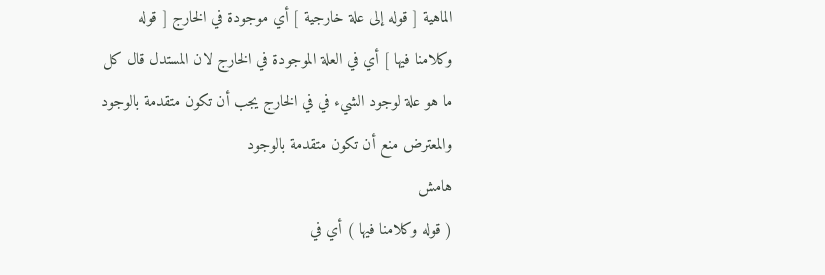الماهية [ قوله إلى علة خارجية ] أي موجودة في الخارج [ قوله وكلامنا فيها ] أي في العلة الموجودة في الخارج لان المستدل قال كل ما هو علة لوجود الشيء في في الخارج يجب أن تكون متقدمة بالوجود والمعترض منع أن تكون متقدمة بالوجود
هامش
( قوله وكلامنا فيها ) أي في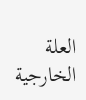العلة الخارجية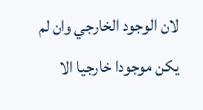لان الوجود الخارجي وان لم يكن موجودا خارجيا الا